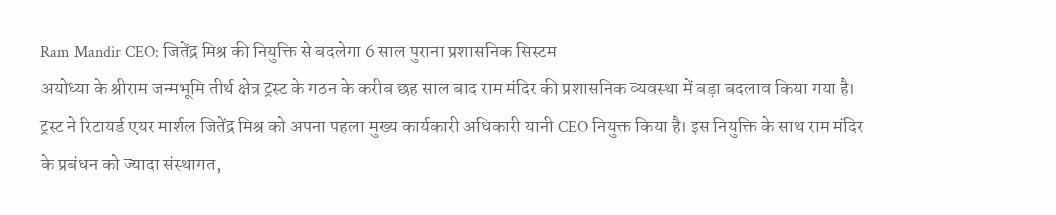Ram Mandir CEO: जितेंद्र मिश्र की नियुक्ति से बदलेगा 6 साल पुराना प्रशासनिक सिस्टम
अयोध्या के श्रीराम जन्मभूमि तीर्थ क्षेत्र ट्रस्ट के गठन के करीब छह साल बाद राम मंदिर की प्रशासनिक व्यवस्था में बड़ा बदलाव किया गया है। ट्रस्ट ने रिटायर्ड एयर मार्शल जितेंद्र मिश्र को अपना पहला मुख्य कार्यकारी अधिकारी यानी CEO नियुक्त किया है। इस नियुक्ति के साथ राम मंदिर के प्रबंधन को ज्यादा संस्थागत,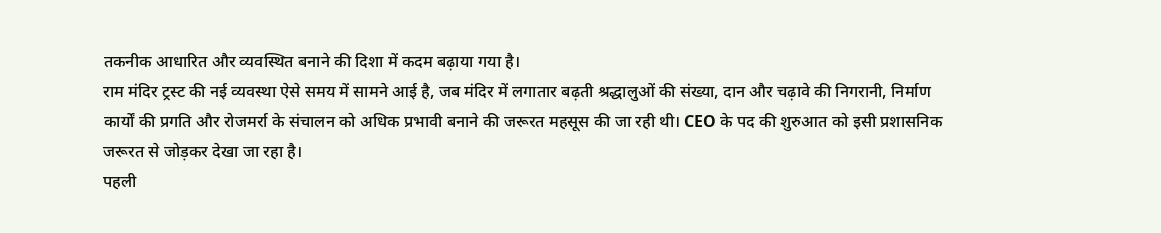तकनीक आधारित और व्यवस्थित बनाने की दिशा में कदम बढ़ाया गया है।
राम मंदिर ट्रस्ट की नई व्यवस्था ऐसे समय में सामने आई है, जब मंदिर में लगातार बढ़ती श्रद्धालुओं की संख्या, दान और चढ़ावे की निगरानी, निर्माण कार्यों की प्रगति और रोजमर्रा के संचालन को अधिक प्रभावी बनाने की जरूरत महसूस की जा रही थी। CEO के पद की शुरुआत को इसी प्रशासनिक जरूरत से जोड़कर देखा जा रहा है।
पहली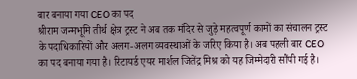बार बनाया गया CEO का पद
श्रीराम जन्मभूमि तीर्थ क्षेत्र ट्रस्ट ने अब तक मंदिर से जुड़े महत्वपूर्ण कामों का संचालन ट्रस्ट के पदाधिकारियों और अलग-अलग व्यवस्थाओं के जरिए किया है। अब पहली बार CEO का पद बनाया गया है। रिटायर्ड एयर मार्शल जितेंद्र मिश्र को यह जिम्मेदारी सौंपी गई है।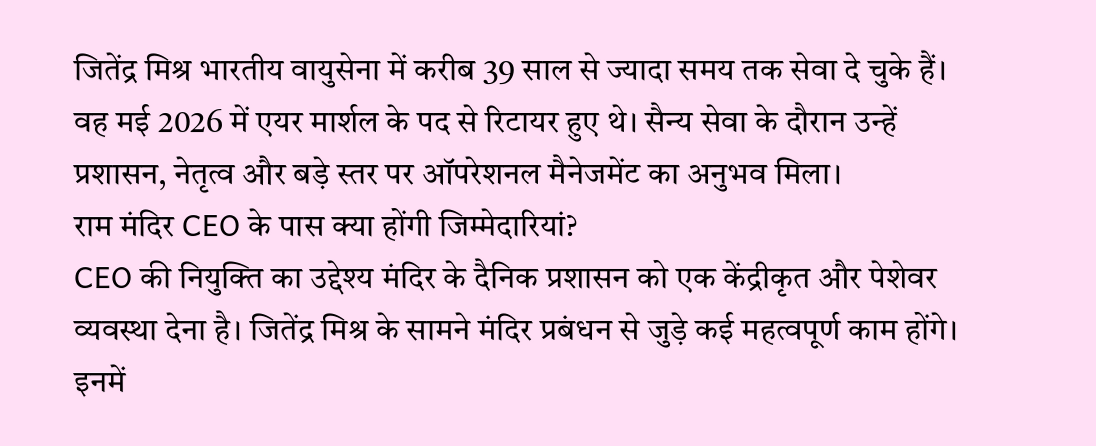जितेंद्र मिश्र भारतीय वायुसेना में करीब 39 साल से ज्यादा समय तक सेवा दे चुके हैं। वह मई 2026 में एयर मार्शल के पद से रिटायर हुए थे। सैन्य सेवा के दौरान उन्हें प्रशासन, नेतृत्व और बड़े स्तर पर ऑपरेशनल मैनेजमेंट का अनुभव मिला।
राम मंदिर CEO के पास क्या होंगी जिम्मेदारियां?
CEO की नियुक्ति का उद्देश्य मंदिर के दैनिक प्रशासन को एक केंद्रीकृत और पेशेवर व्यवस्था देना है। जितेंद्र मिश्र के सामने मंदिर प्रबंधन से जुड़े कई महत्वपूर्ण काम होंगे।
इनमें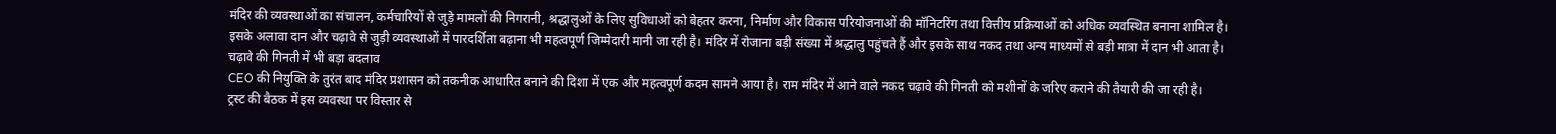मंदिर की व्यवस्थाओं का संचालन, कर्मचारियों से जुड़े मामलों की निगरानी, श्रद्धालुओं के लिए सुविधाओं को बेहतर करना, निर्माण और विकास परियोजनाओं की मॉनिटरिंग तथा वित्तीय प्रक्रियाओं को अधिक व्यवस्थित बनाना शामिल है।
इसके अलावा दान और चढ़ावे से जुड़ी व्यवस्थाओं में पारदर्शिता बढ़ाना भी महत्वपूर्ण जिम्मेदारी मानी जा रही है। मंदिर में रोजाना बड़ी संख्या में श्रद्धालु पहुंचते हैं और इसके साथ नकद तथा अन्य माध्यमों से बड़ी मात्रा में दान भी आता है।
चढ़ावे की गिनती में भी बड़ा बदलाव
CEO की नियुक्ति के तुरंत बाद मंदिर प्रशासन को तकनीक आधारित बनाने की दिशा में एक और महत्वपूर्ण कदम सामने आया है। राम मंदिर में आने वाले नकद चढ़ावे की गिनती को मशीनों के जरिए कराने की तैयारी की जा रही है।
ट्रस्ट की बैठक में इस व्यवस्था पर विस्तार से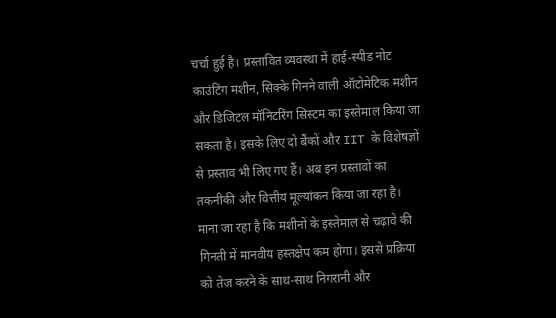चर्चा हुई है। प्रस्तावित व्यवस्था में हाई-स्पीड नोट काउंटिंग मशीन, सिक्के गिनने वाली ऑटोमेटिक मशीन और डिजिटल मॉनिटरिंग सिस्टम का इस्तेमाल किया जा सकता है। इसके लिए दो बैंकों और IIT के विशेषज्ञों से प्रस्ताव भी लिए गए हैं। अब इन प्रस्तावों का तकनीकी और वित्तीय मूल्यांकन किया जा रहा है।
माना जा रहा है कि मशीनों के इस्तेमाल से चढ़ावे की गिनती में मानवीय हस्तक्षेप कम होगा। इससे प्रक्रिया को तेज करने के साथ-साथ निगरानी और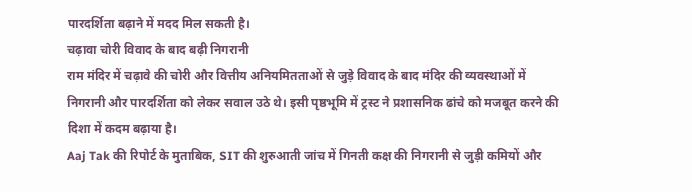पारदर्शिता बढ़ाने में मदद मिल सकती है।
चढ़ावा चोरी विवाद के बाद बढ़ी निगरानी
राम मंदिर में चढ़ावे की चोरी और वित्तीय अनियमितताओं से जुड़े विवाद के बाद मंदिर की व्यवस्थाओं में निगरानी और पारदर्शिता को लेकर सवाल उठे थे। इसी पृष्ठभूमि में ट्रस्ट ने प्रशासनिक ढांचे को मजबूत करने की दिशा में कदम बढ़ाया है।
Aaj Tak की रिपोर्ट के मुताबिक, SIT की शुरुआती जांच में गिनती कक्ष की निगरानी से जुड़ी कमियों और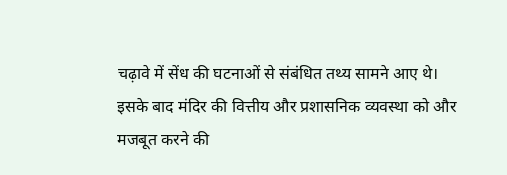चढ़ावे में सेंध की घटनाओं से संबंधित तथ्य सामने आए थे। इसके बाद मंदिर की वित्तीय और प्रशासनिक व्यवस्था को और मजबूत करने की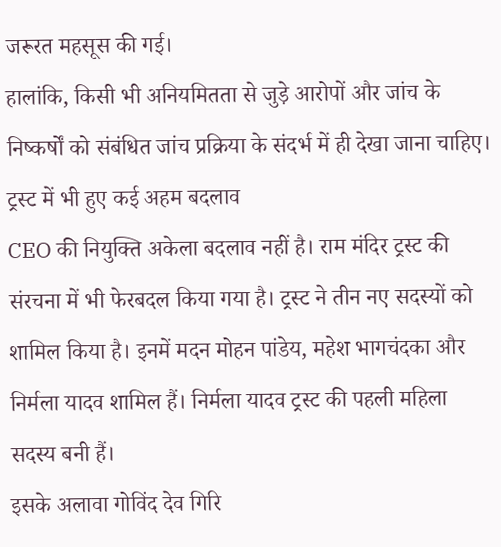जरूरत महसूस की गई।
हालांकि, किसी भी अनियमितता से जुड़े आरोपों और जांच के निष्कर्षों को संबंधित जांच प्रक्रिया के संदर्भ में ही देखा जाना चाहिए।
ट्रस्ट में भी हुए कई अहम बदलाव
CEO की नियुक्ति अकेला बदलाव नहीं है। राम मंदिर ट्रस्ट की संरचना में भी फेरबदल किया गया है। ट्रस्ट ने तीन नए सदस्यों को शामिल किया है। इनमें मदन मोहन पांडेय, महेश भागचंदका और निर्मला यादव शामिल हैं। निर्मला यादव ट्रस्ट की पहली महिला सदस्य बनी हैं।
इसके अलावा गोविंद देव गिरि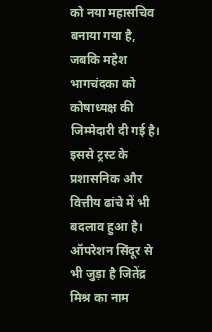को नया महासचिव बनाया गया है, जबकि महेश भागचंदका को कोषाध्यक्ष की जिम्मेदारी दी गई है। इससे ट्रस्ट के प्रशासनिक और वित्तीय ढांचे में भी बदलाव हुआ है।
ऑपरेशन सिंदूर से भी जुड़ा है जितेंद्र मिश्र का नाम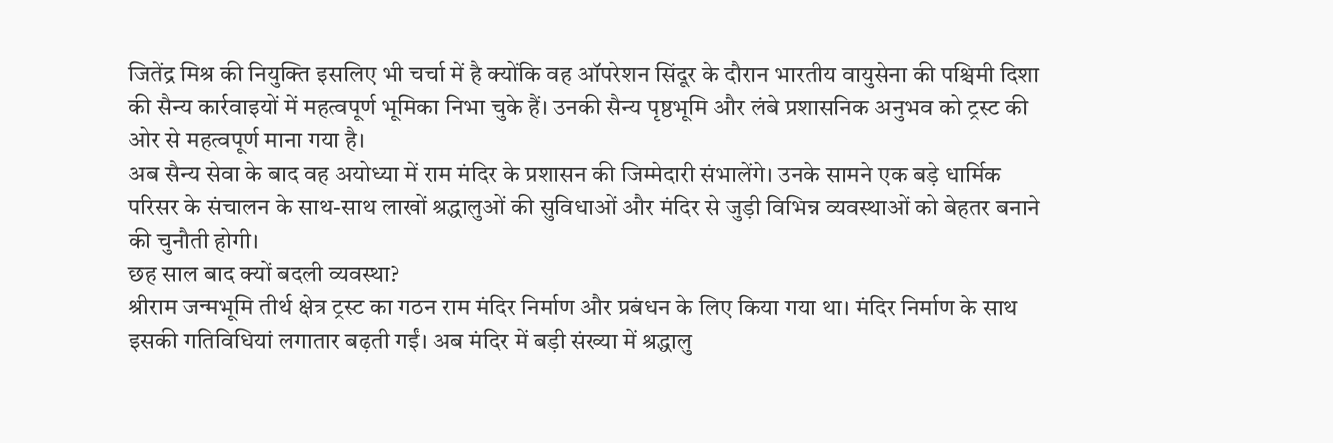जितेंद्र मिश्र की नियुक्ति इसलिए भी चर्चा में है क्योंकि वह ऑपरेशन सिंदूर के दौरान भारतीय वायुसेना की पश्चिमी दिशा की सैन्य कार्रवाइयों में महत्वपूर्ण भूमिका निभा चुके हैं। उनकी सैन्य पृष्ठभूमि और लंबे प्रशासनिक अनुभव को ट्रस्ट की ओर से महत्वपूर्ण माना गया है।
अब सैन्य सेवा के बाद वह अयोध्या में राम मंदिर के प्रशासन की जिम्मेदारी संभालेंगे। उनके सामने एक बड़े धार्मिक परिसर के संचालन के साथ-साथ लाखों श्रद्धालुओं की सुविधाओं और मंदिर से जुड़ी विभिन्न व्यवस्थाओं को बेहतर बनाने की चुनौती होगी।
छह साल बाद क्यों बदली व्यवस्था?
श्रीराम जन्मभूमि तीर्थ क्षेत्र ट्रस्ट का गठन राम मंदिर निर्माण और प्रबंधन के लिए किया गया था। मंदिर निर्माण के साथ इसकी गतिविधियां लगातार बढ़ती गईं। अब मंदिर में बड़ी संख्या में श्रद्धालु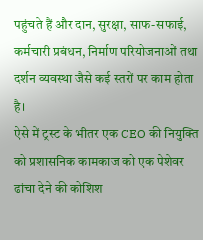पहुंचते हैं और दान, सुरक्षा, साफ-सफाई, कर्मचारी प्रबंधन, निर्माण परियोजनाओं तथा दर्शन व्यवस्था जैसे कई स्तरों पर काम होता है।
ऐसे में ट्रस्ट के भीतर एक CEO की नियुक्ति को प्रशासनिक कामकाज को एक पेशेवर ढांचा देने की कोशिश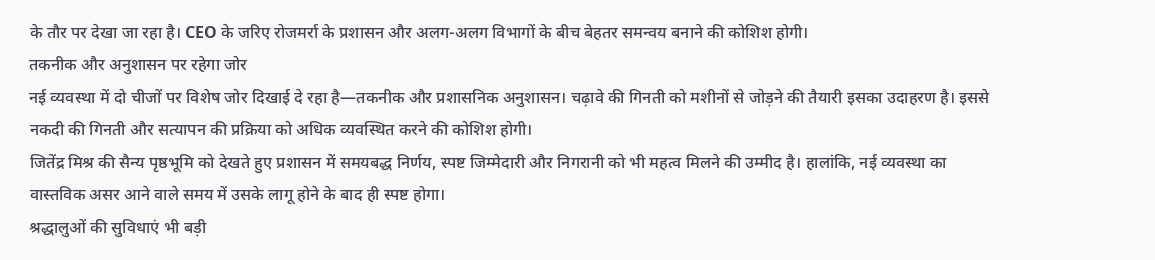के तौर पर देखा जा रहा है। CEO के जरिए रोजमर्रा के प्रशासन और अलग-अलग विभागों के बीच बेहतर समन्वय बनाने की कोशिश होगी।
तकनीक और अनुशासन पर रहेगा जोर
नई व्यवस्था में दो चीजों पर विशेष जोर दिखाई दे रहा है—तकनीक और प्रशासनिक अनुशासन। चढ़ावे की गिनती को मशीनों से जोड़ने की तैयारी इसका उदाहरण है। इससे नकदी की गिनती और सत्यापन की प्रक्रिया को अधिक व्यवस्थित करने की कोशिश होगी।
जितेंद्र मिश्र की सैन्य पृष्ठभूमि को देखते हुए प्रशासन में समयबद्ध निर्णय, स्पष्ट जिम्मेदारी और निगरानी को भी महत्व मिलने की उम्मीद है। हालांकि, नई व्यवस्था का वास्तविक असर आने वाले समय में उसके लागू होने के बाद ही स्पष्ट होगा।
श्रद्धालुओं की सुविधाएं भी बड़ी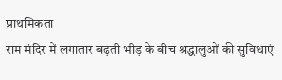प्राथमिकता
राम मंदिर में लगातार बढ़ती भीड़ के बीच श्रद्धालुओं की सुविधाएं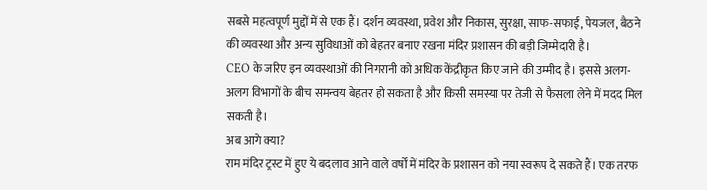सबसे महत्वपूर्ण मुद्दों में से एक हैं। दर्शन व्यवस्था, प्रवेश और निकास, सुरक्षा, साफ-सफाई, पेयजल, बैठने की व्यवस्था और अन्य सुविधाओं को बेहतर बनाए रखना मंदिर प्रशासन की बड़ी जिम्मेदारी है।
CEO के जरिए इन व्यवस्थाओं की निगरानी को अधिक केंद्रीकृत किए जाने की उम्मीद है। इससे अलग-अलग विभागों के बीच समन्वय बेहतर हो सकता है और किसी समस्या पर तेजी से फैसला लेने में मदद मिल सकती है।
अब आगे क्या?
राम मंदिर ट्रस्ट में हुए ये बदलाव आने वाले वर्षों में मंदिर के प्रशासन को नया स्वरूप दे सकते हैं। एक तरफ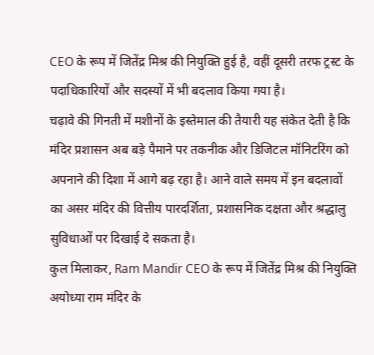CEO के रूप में जितेंद्र मिश्र की नियुक्ति हुई है, वहीं दूसरी तरफ ट्रस्ट के पदाधिकारियों और सदस्यों में भी बदलाव किया गया है।
चढ़ावे की गिनती में मशीनों के इस्तेमाल की तैयारी यह संकेत देती है कि मंदिर प्रशासन अब बड़े पैमाने पर तकनीक और डिजिटल मॉनिटरिंग को अपनाने की दिशा में आगे बढ़ रहा है। आने वाले समय में इन बदलावों का असर मंदिर की वित्तीय पारदर्शिता, प्रशासनिक दक्षता और श्रद्धालु सुविधाओं पर दिखाई दे सकता है।
कुल मिलाकर, Ram Mandir CEO के रूप में जितेंद्र मिश्र की नियुक्ति अयोध्या राम मंदिर के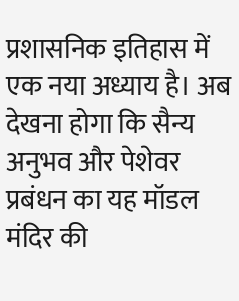प्रशासनिक इतिहास में एक नया अध्याय है। अब देखना होगा कि सैन्य अनुभव और पेशेवर प्रबंधन का यह मॉडल मंदिर की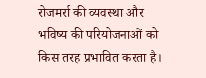रोजमर्रा की व्यवस्था और भविष्य की परियोजनाओं को किस तरह प्रभावित करता है।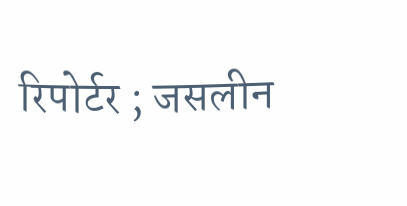रिपोर्टर ; जसलीन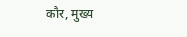कौर, मुख्य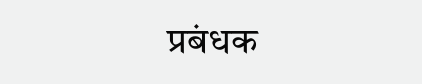प्रबंधक